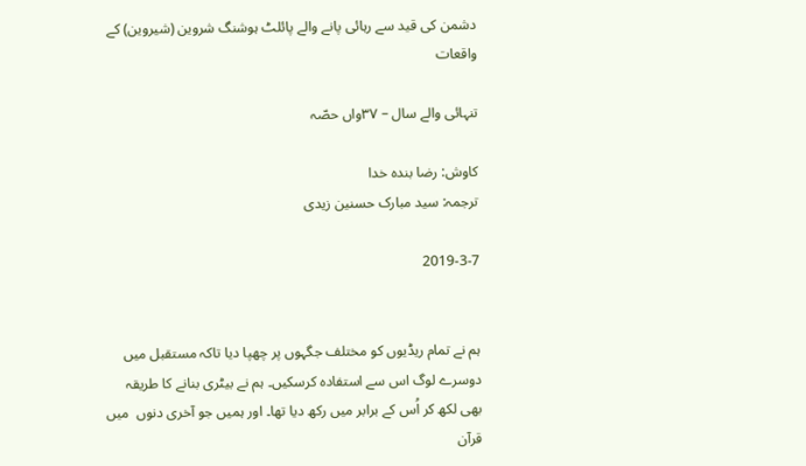دشمن کی قید سے رہائی پانے والے پائلٹ ہوشنگ شروین (شیروین) کے واقعات

تنہائی والے سال – ۳۷واں حصّہ

کاوش: رضا بندہ خدا
ترجمہ: سید مبارک حسنین زیدی

2019-3-7


ہم نے تمام ریڈیوں کو مختلف جگہوں پر چھپا دیا تاکہ مستقبل میں دوسرے لوگ اس سے استفادہ کرسکیں۔ ہم نے بیٹری بنانے کا طریقہ بھی لکھ کر اُس کے برابر میں رکھ دیا تھا۔ اور ہمیں جو آخری دنوں  میں قرآن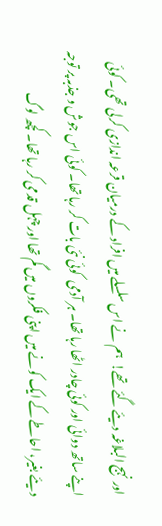اور نہج البلاغہ دیئے گئے تھے!  ہم نے اس سلسلے میں افراد کے درمیان قرعہ اندازی کرلی تھی۔ کوئی اپنے ساتھ دوائی اور کوئی چادر اٹھا رہا تھا۔ ہر آدمی  کوئی نئی بات کر رہا تھا۔ کوئی اس جوش و جذبہ پر توجہ دیئے بغیر، احاطے کے ایک کونے میں اپنی فکروں میں گم تھا اور چہل قدمی کر رہا تھا۔ کچھ لوگ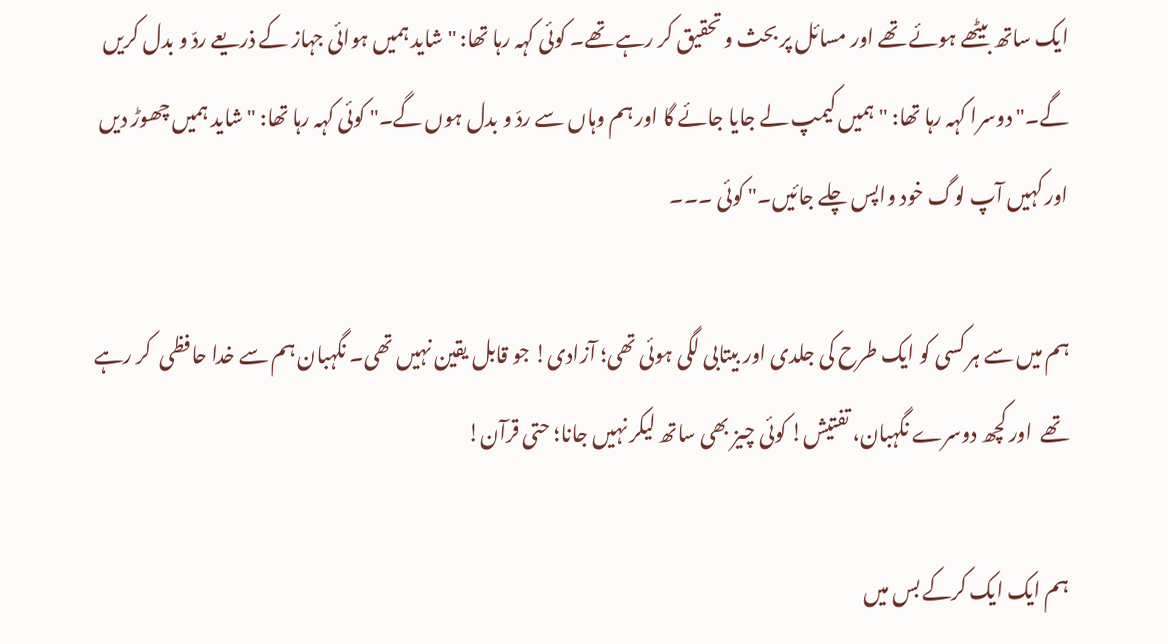ایک ساتھ بیٹھے ہوئے تھے اور مسائل پر بحث و تحقیق کر رہے تھے۔ کوئی کہہ رہا تھا: "شاید ہمیں ہوائی جہاز کے ذریعے ردّ و بدل کریں گے۔" دوسرا کہہ رہا تھا: "ہمیں کیمپ لے جایا جائے گا اور ہم وہاں سے ردّ و بدل ہوں گے۔" کوئی کہہ رہا تھا: "شاید ہمیں چھوڑ دیں اور کہیں آپ لوگ خود واپس چلے جائیں۔" کوئی ۔۔۔

ہم میں سے ہر کسی کو ایک طرح کی جلدی اور بیتابی لگی ہوئی تھی؛ آزادی! جو قابل یقین نہیں تھی۔ نگہبان ہم سے خدا حافظی  کر رہے تھے  اور کچھ دوسرے نگہبان، تفتیش! کوئی چیز بھی ساتھ لیکر نہیں جانا؛ حتی قرآن!

ہم ایک ایک کرکے بس میں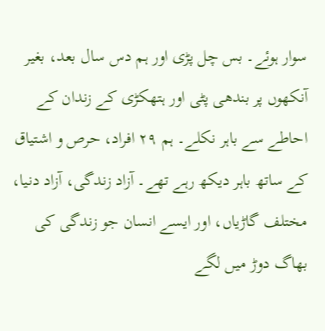سوار ہوئے۔ بس چل پڑی اور ہم دس سال بعد، بغیر آنکھوں پر بندھی پٹی اور ہتھکڑی کے زندان کے احاطے سے باہر نکلے۔ ہم ۲۹ افراد، حرص و اشتیاق کے ساتھ باہر دیکھ رہے تھے۔ آزاد زندگی، آزاد دنیا، مختلف گاڑیاں، اور ایسے انسان جو زندگی کی بھاگ دوڑ میں لگے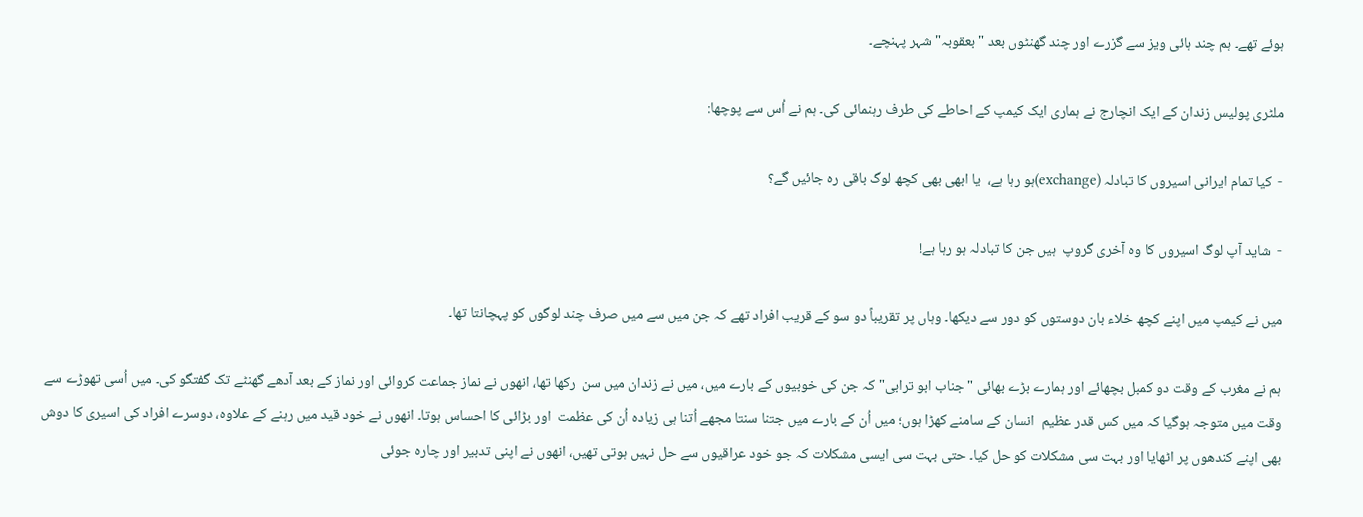ہوئے تھے۔ ہم چند ہائی ویز سے گزرے اور چند گھنٹوں بعد "بعقوبہ" شہر پہنچے۔

ملٹری پولیس زندان کے ایک انچارج نے ہماری ایک کیمپ کے احاطے کی طرف رہنمائی کی۔ ہم نے اُس سے پوچھا:

-  کیا تمام ایرانی اسیروں کا تبادلہ (exchange)ہو رہا ہے،  یا ابھی بھی کچھ لوگ باقی رہ جائیں گے؟

-  شاید آپ لوگ اسیروں کا وہ آخری گروپ  ہیں جن کا تبادلہ ہو رہا ہے!

میں نے کیمپ میں اپنے کچھ خلاء بان دوستوں کو دور سے دیکھا۔ وہاں پر تقریباً دو سو کے قریب افراد تھے کہ جن میں سے میں صرف چند لوگوں کو پہچانتا تھا۔

ہم نے مغرب کے وقت دو کمبل بچھائے اور ہمارے بڑے بھائی "جناب ابو ترابی" کہ جن کی خوبیوں کے بارے میں، میں نے زندان میں سن  رکھا تھا، انھوں نے نماز جماعت کروائی اور نماز کے بعد آدھے گھنٹے تک گفتگو کی۔ میں اُسی تھوڑے سے وقت میں متوجہ ہوگیا کہ میں کس قدر عظیم  انسان کے سامنے کھڑا ہوں؛ میں اُن کے بارے میں جتنا سنتا مجھے اُتنا ہی زیادہ اُن کی عظمت  اور بڑائی کا احساس ہوتا۔ انھوں نے خود قید میں رہنے کے علاوہ، دوسرے افراد کی اسیری کا دوش بھی اپنے کندھوں پر اٹھایا اور بہت سی مشکلات کو حل کیا۔ حتی بہت سی ایسی مشکلات کہ جو خود عراقیوں سے حل نہیں ہوتی تھیں، انھوں نے اپنی تدبیر اور چارہ جوئی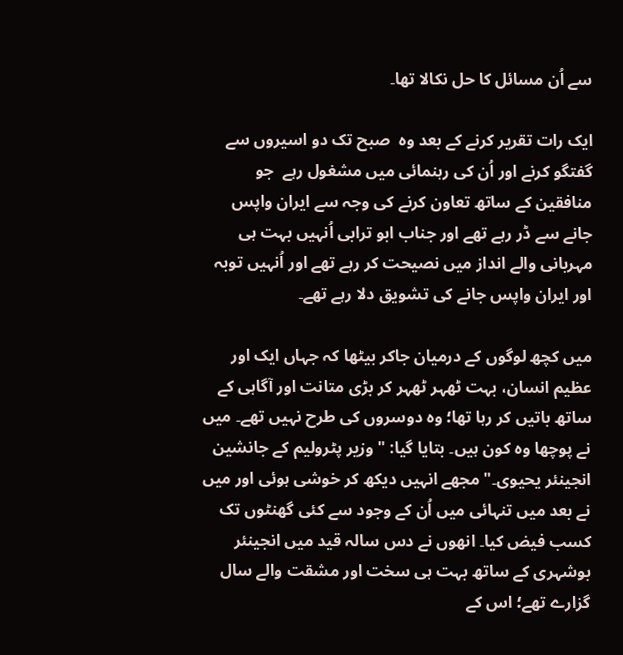سے اُن مسائل کا حل نکالا تھا۔

ایک رات تقریر کرنے کے بعد وہ  صبح تک دو اسیروں سے گفتگو کرنے اور اُن کی رہنمائی میں مشغول رہے  جو منافقین کے ساتھ تعاون کرنے کی وجہ سے ایران واپس جانے سے ڈر رہے تھے اور جناب ابو ترابی اُنہیں بہت ہی مہربانی والے انداز میں نصیحت کر رہے تھے اور اُنہیں توبہ اور ایران واپس جانے کی تشویق دلا رہے تھے۔

میں کچھ لوگوں کے درمیان جاکر بیٹھا کہ جہاں ایک اور عظیم انسان، بہت ٹھہر ٹھہر کر بڑی متانت اور آگاہی کے ساتھ باتیں کر رہا تھا؛ وہ دوسروں کی طرح نہیں تھے۔ میں نے پوچھا وہ کون ہیں۔ بتایا گیا: "وزیر پٹرولیم کے جانشین انجینئر یحیوی۔"مجھے انہیں دیکھ کر خوشی ہوئی اور میں نے بعد میں تنہائی میں اُن کے وجود سے کئی گھنٹوں تک کسب فیض کیا۔ انھوں نے دس سالہ قید میں انجینئر بوشہری کے ساتھ بہت ہی سخت اور مشقت والے سال گزارے تھے؛ اس کے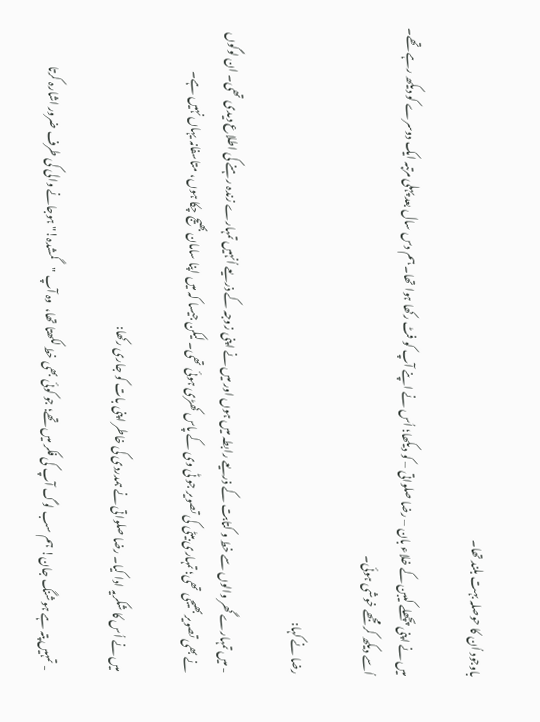باوجود اُن کا حوصلہ بہت بلند تھا۔

میں نے اپنی پچھلے کیبن کے خلاء بان – رضا صلواتی – کو دیکھا؛ اُس نے اپنے آپ کو فٹ رکھا ہوا تھا۔ ہم دس سال بعد پہلی مرتبہ ایک دوسرے کو دیکھ رہے تھے۔  اُسے دیکھ کر مجھے خوشی ہوئی۔

رضا نے کہا:

- میں تمہارے گھر والوں سے خط و کتابت کے ذریعے رابطہ میں ہوں اور میں نے اپنی زوجہ کے ذریعے اُنہیں تمہارے زندہ رہنے کی اطلاع دیدی تھی۔ ان لوگوں نے بھی تصویر بھیجی تھی؛ تمہاری بیٹی کی تصویر جو ٹی وی کے پاس کھڑی ہوئی تھی۔ لیکن جیسا کہ میں اپنا سامان بھیج چکا ہوں، متاسفانہ یہاں نہیں ہے۔

میں نے اُس کا شکریہ ادا کیا۔ رضا صلواتی نے ہمدردی کی خاطر اپنی بات کو جاری رکھا:

- تمہیں پتہ ہے ہوشنگ جان! ہم سب لوگ آپ کی فکر میں تھے؛ جو کوئی بھی خط لکھتا تھا،  وہ آپ "گمشدہ!" ہوجانے والی کی طرف ضرور اشارہ کرتا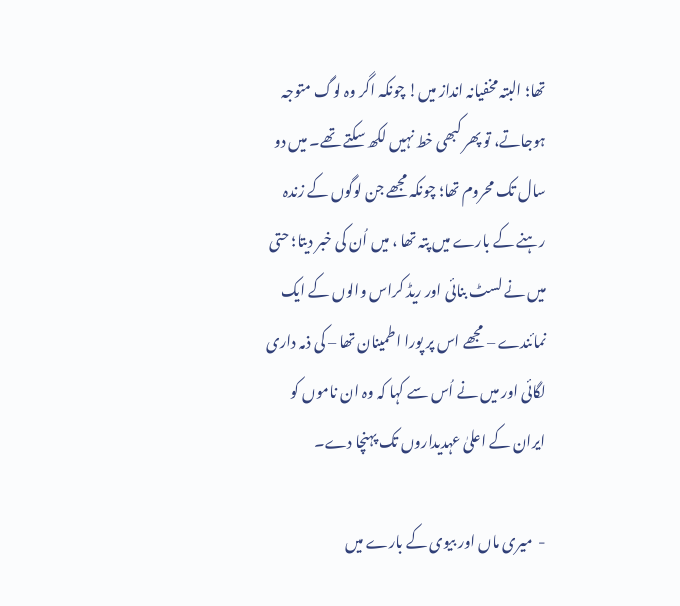تھا؛ البتہ مخفیانہ انداز میں! چونکہ اگر وہ لوگ متوجہ ہوجاتے، تو پھر کبھی خط نہیں لکھ سکتے تھے۔ میں دو سال تک محروم تھا؛ چونکہ مجھے جن لوگوں کے زندہ رہنے کے بارے میں پتہ تھا ، میں اُن کی خبر دیتا؛ حتی میں نے لسٹ بنائی اور ریڈ کراس والوں کے ایک نمائندے – مجھے اس پر پورا اطمینان تھا – کی ذمہ داری لگائی اور میں نے اُس سے کہا کہ وہ ان ناموں کو ایران کے اعلیٰ عہدیداروں تک پہنچا دے۔

-  میری ماں اور بیوی کے بارے میں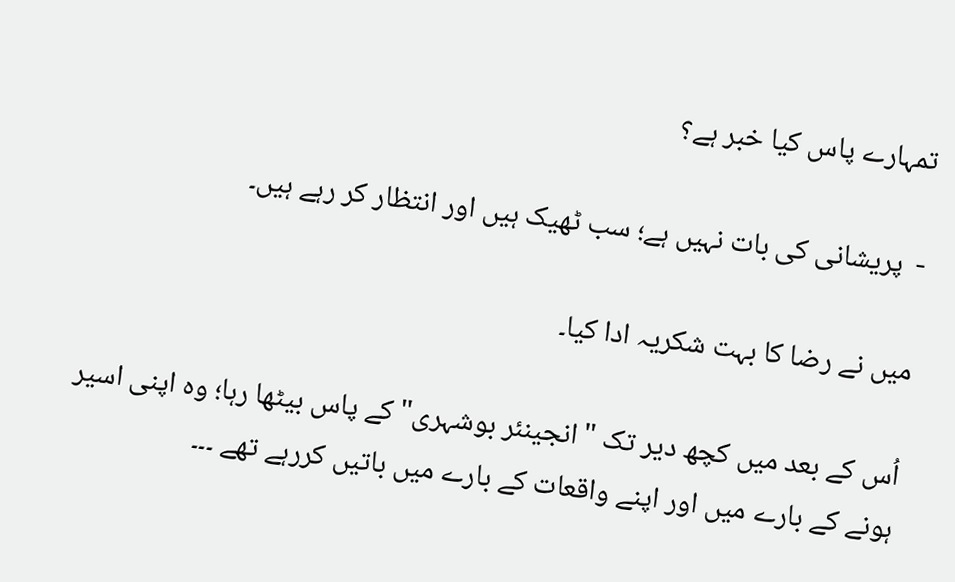تمہارے پاس کیا خبر ہے؟

-  پریشانی کی بات نہیں ہے؛ سب ٹھیک ہیں اور انتظار کر رہے ہیں۔

میں نے رضا کا بہت شکریہ ادا کیا۔

اُس کے بعد میں کچھ دیر تک "انجینئر بوشہری" کے پاس بیٹھا رہا؛ وہ اپنی اسیر ہونے کے بارے میں اور اپنے واقعات کے بارے میں باتیں کررہے تھے ۔۔۔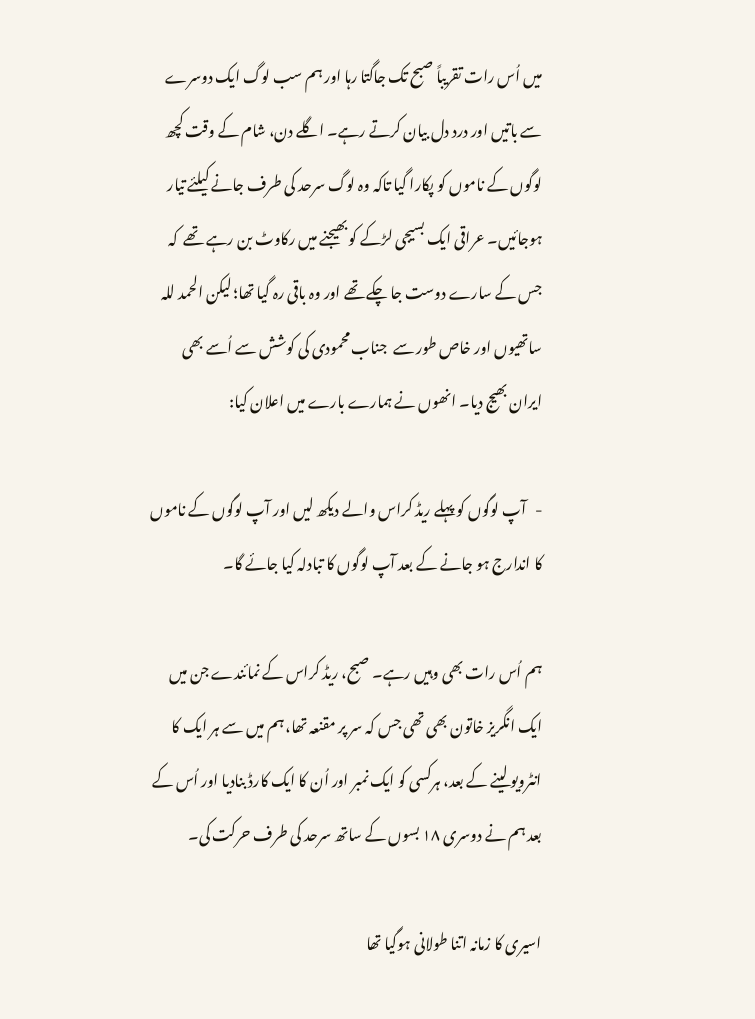میں اُس رات تقریباً صبح تک جاگتا رہا اور ہم سب لوگ ایک دوسرے سے باتیں اور درد دل بیان کرتے رہے۔ اگلے دن، شام کے وقت کچھ لوگوں کے ناموں کو پکارا گیا تاکہ وہ لوگ سرحد کی طرف جانے کیلئے تیار ہوجائیں۔ عراقی ایک بسیجی لڑکے کو بھیجنے میں رکاوٹ بن رہے تھے  کہ جس کے سارے دوست جا چکے تھے اور وہ باقی رہ گیا تھا؛ لیکن الحمد للہ ساتھیوں اور خاص طور سے  جناب محمودی کی کوشش سے اُسے بھی ایران بھیج دیا۔ انھوں نے ہمارے بارے میں اعلان کیا:

-   آپ لوگوں کو پہلے ریڈ کراس والے دیکھ لیں اور آپ لوگوں کے ناموں کا اندارج ہو جانے کے بعد آپ لوگوں کا تبادلہ کیا جائے گا۔

ہم اُس رات بھی وہیں رہے۔ صبح، ریڈ کراس کے نمائندے جن میں ایک انگریز خاتون بھی تھی جس کہ سر پر مقنعہ تھا، ہم میں سے ہر ایک کا انٹرویو لینے کے بعد، ہرکسی کو ایک نمبر اور اُن کا ایک کارڈ بنادیا اور اُس کے بعد ہم نے دوسری ۱۸ بسوں کے ساتھ سرحد کی طرف حرکت کی۔

اسیری کا زمانہ اتنا طولانی ہوگیا تھا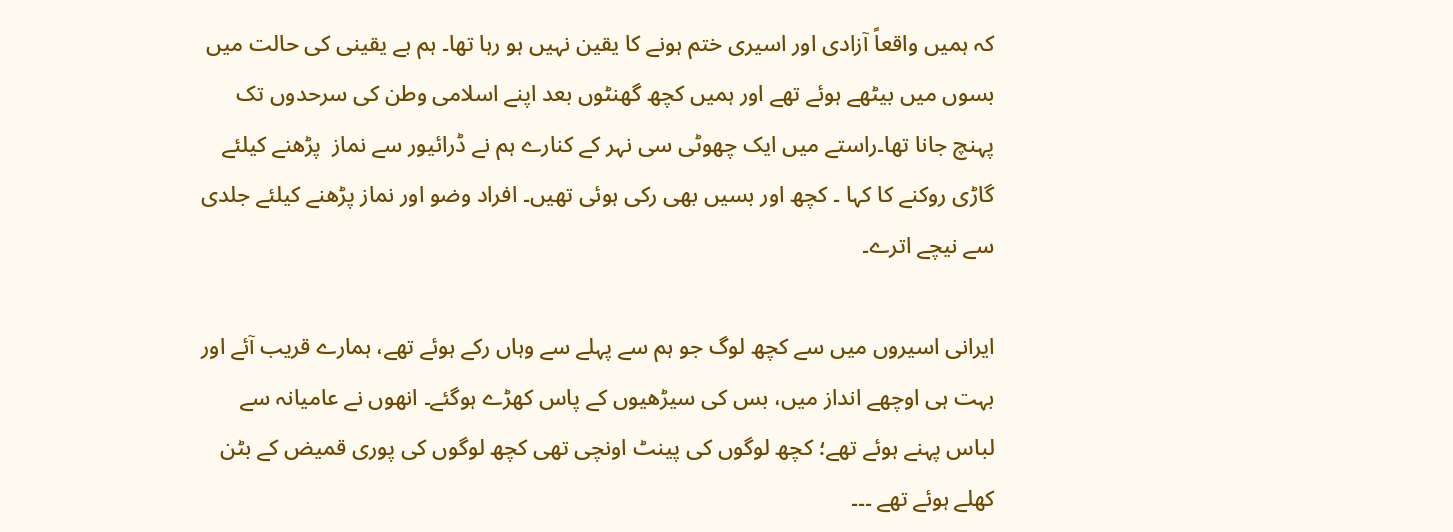کہ ہمیں واقعاً آزادی اور اسیری ختم ہونے کا یقین نہیں ہو رہا تھا۔ ہم بے یقینی کی حالت میں بسوں میں بیٹھے ہوئے تھے اور ہمیں کچھ گھنٹوں بعد اپنے اسلامی وطن کی سرحدوں تک پہنچ جانا تھا۔راستے میں ایک چھوٹی سی نہر کے کنارے ہم نے ڈرائیور سے نماز  پڑھنے کیلئے گاڑی روکنے کا کہا ۔ کچھ اور بسیں بھی رکی ہوئی تھیں۔ افراد وضو اور نماز پڑھنے کیلئے جلدی سے نیچے اترے۔

ایرانی اسیروں میں سے کچھ لوگ جو ہم سے پہلے سے وہاں رکے ہوئے تھے، ہمارے قریب آئے اور بہت ہی اوچھے انداز میں، بس کی سیڑھیوں کے پاس کھڑے ہوگئے۔ انھوں نے عامیانہ سے لباس پہنے ہوئے تھے؛ کچھ لوگوں کی پینٹ اونچی تھی کچھ لوگوں کی پوری قمیض کے بٹن کھلے ہوئے تھے ۔۔۔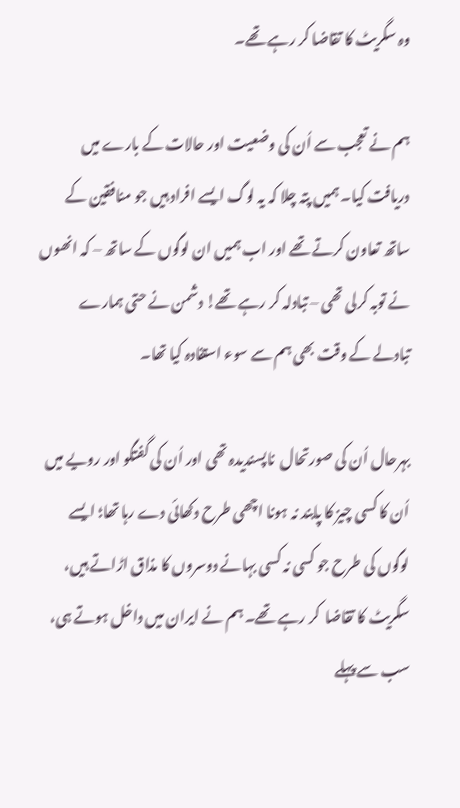وہ سگریٹ کا تقاضا کر رہے تھے۔

ہم نے تعجب سے اُن کی وضعیت اور حالات کے بارے میں دریافت کیا۔ ہمیں پتہ چلا کہ یہ لوگ ایسے افراد ہیں جو منافقین کے ساتھ تعاون کرتے تھے اور اب ہمیں ان لوگوں کے ساتھ – کہ انھوں نے توبہ کرلی تھی – تبادلہ کر رہے تھے! دشمن نے حتی ہمارے تبادلے کے وقت بھی ہم سے سوء استفادہ کیا تھا۔

بہرحال اُن کی صورتحال  ناپسندیدہ تھی اور اُن کی گفتگو اور رویے میں اُن کا کسی چیز کا پابند نہ ہونا اچھی طرح دکھائی دے رہا تھا؛ ایسے لوگوں کی طرح جو کسی نہ کسی بہانے دوسروں کا مذاق اڑاتے ہیں، سگریٹ کا تقاضا  کر رہے تھے۔ ہم نے ایران میں داخل ہوتے ہی، سب سے پہلے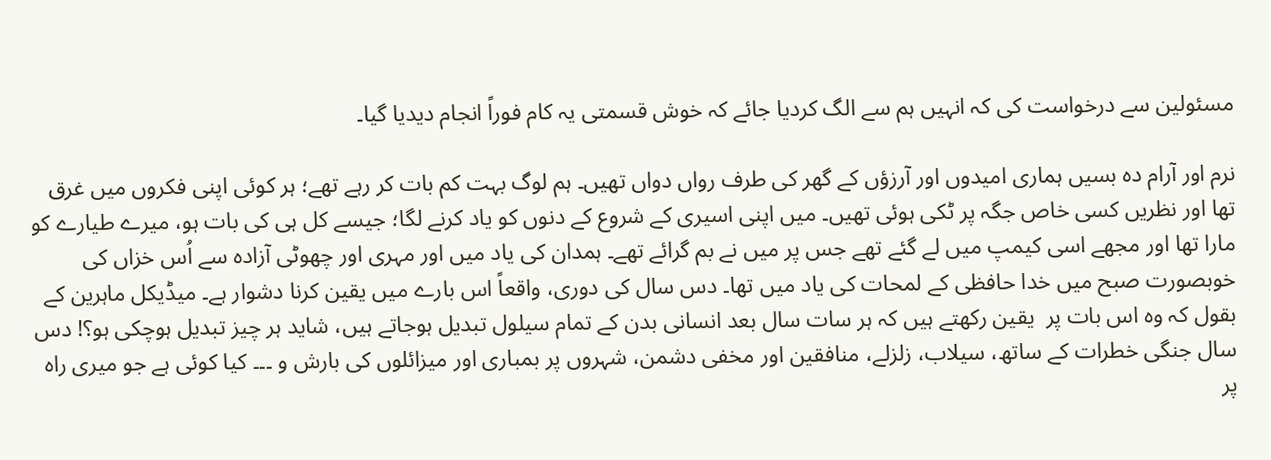مسئولین سے درخواست کی کہ انہیں ہم سے الگ کردیا جائے کہ خوش قسمتی یہ کام فوراً انجام دیدیا گیا۔

نرم اور آرام دہ بسیں ہماری امیدوں اور آرزؤں کے گھر کی طرف رواں دواں تھیں۔ ہم لوگ بہت کم بات کر رہے تھے؛ ہر کوئی اپنی فکروں میں غرق تھا اور نظریں کسی خاص جگہ پر ٹکی ہوئی تھیں۔ میں اپنی اسیری کے شروع کے دنوں کو یاد کرنے لگا؛ جیسے کل ہی کی بات ہو، میرے طیارے کو مارا تھا اور مجھے اسی کیمپ میں لے گئے تھے جس پر میں نے بم گرائے تھے۔ ہمدان کی یاد میں اور مہری اور چھوٹی آزادہ سے اُس خزاں کی خوبصورت صبح میں خدا حافظی کے لمحات کی یاد میں تھا۔ دس سال کی دوری، واقعاً اس بارے میں یقین کرنا دشوار ہے۔ میڈیکل ماہرین کے بقول کہ وہ اس بات پر  یقین رکھتے ہیں کہ ہر سات سال بعد انسانی بدن کے تمام سیلول تبدیل ہوجاتے ہیں، شاید ہر چیز تبدیل ہوچکی ہو؟! دس سال جنگی خطرات کے ساتھ، سیلاب، زلزلے، منافقین اور مخفی دشمن، شہروں پر بمباری اور میزائلوں کی بارش و ۔۔۔ کیا کوئی ہے جو میری راہ پر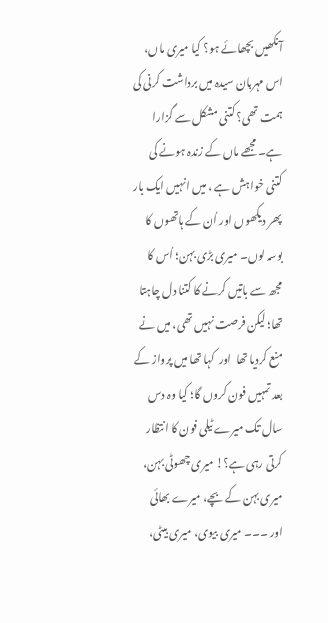آنکھیں بچھائے ہو؟ کیا میری ماں، اس مہربان سیدہ میں برداشت کرنی کی ہمت تھی؟ کتنی مشکل سے گزارا ہے۔ مجھے ماں کے زندہ ہونے کی کتنی خواہش ہے ، میں انہیں ایک بار پھر دیکھوں اور اُن کے ہاتھوں کا بوسہ لوں۔ میری بڑی بہن؛ اُس کا مجھ سے باتیں کرنے کا کتنا دل چاہتا تھا؛ لیکن فرصت نہیں تھی، میں نے منع کردیا تھا  اور  کہا تھا میں پرواز کے بعد تمہیں فون کروں گا؛ کیا وہ دس سال تک میرے ٹیلی فون کا انتظار کرتی رہی ہے؟! میری چھوٹی بہن، میری بہن کے بچے، میرے بھائی  اور ۔۔۔ میری بیوی، میری بیٹی،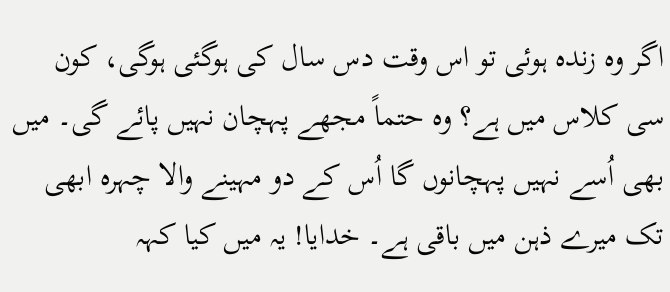اگر وہ زندہ ہوئی تو اس وقت دس سال کی ہوگئی ہوگی، کون سی کلاس میں ہے؟ وہ حتماً مجھے پہچان نہیں پائے گی۔ میں بھی اُسے نہیں پہچانوں گا اُس کے دو مہینے والا چہرہ ابھی تک میرے ذہن میں باقی ہے۔ خدایا! یہ میں کیا کہہ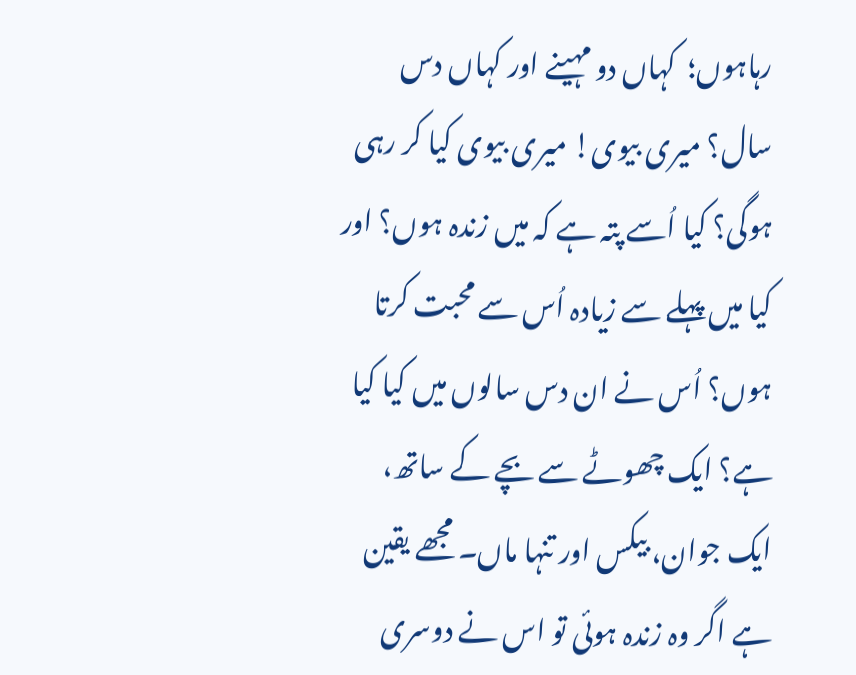رہاہوں؛  کہاں دو مہینے اور کہاں دس سال؟ میری بیوی! میری بیوی کیا کر رہی ہوگی؟ کیا اُسے پتہ ہے کہ میں زندہ ہوں؟ اور کیا میں پہلے سے زیادہ اُس سے محبت کرتا ہوں؟ اُس نے ان دس سالوں میں کیا کیا ہے؟ ایک چھوٹے سے بچے کے ساتھ، ایک جوان، بیکس اور تنہا ماں۔ مجھے یقین ہے اگر وہ زندہ ہوئی تو اس نے دوسری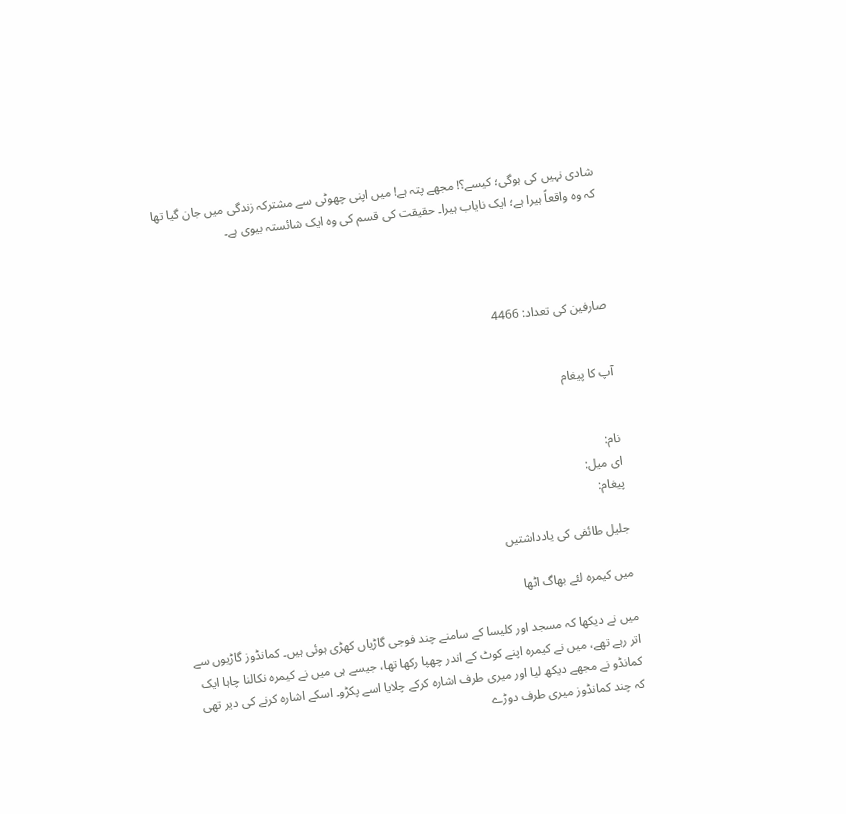شادی نہیں کی ہوگی؛ کیسے؟! مجھے پتہ ہے! میں اپنی چھوٹی سے مشترکہ زندگی میں جان گیا تھا کہ وہ واقعاً ہیرا ہے؛ ایک نایاب ہیرا۔ حقیقت کی قسم کی وہ ایک شائستہ بیوی ہے۔




صارفین کی تعداد: 4466


آپ کا پیغام


نام:
ای میل:
پیغام:

جلیل طائفی کی یادداشتیں

میں کیمرہ لئے بھاگ اٹھا

میں نے دیکھا کہ مسجد اور کلیسا کے سامنے چند فوجی گاڑیاں کھڑی ہوئی ہیں۔ کمانڈوز گاڑیوں سے اتر رہے تھے، میں نے کیمرہ اپنے کوٹ کے اندر چھپا رکھا تھا، جیسے ہی میں نے کیمرہ نکالنا چاہا ایک کمانڈو نے مجھے دیکھ لیا اور میری طرف اشارہ کرکے چلایا اسے پکڑو۔ اسکے اشارہ کرنے کی دیر تھی کہ چند کمانڈوز میری طرف دوڑے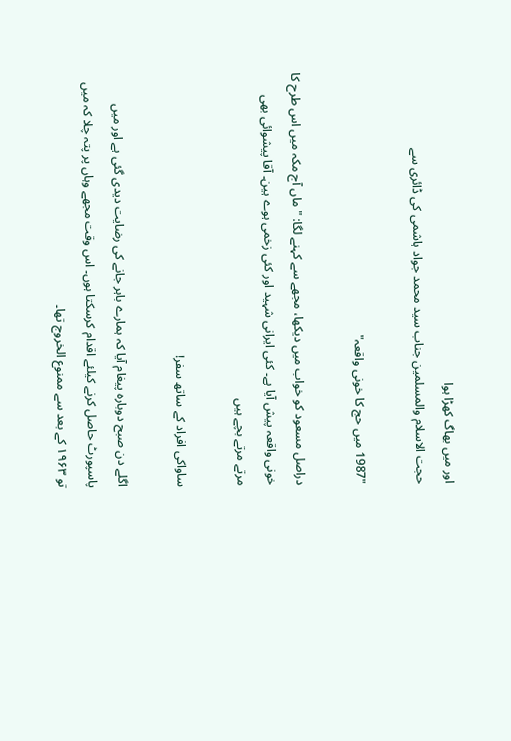اور میں بھاگ کھڑا ہوا
حجت الاسلام والمسلمین جناب سید محمد جواد ہاشمی کی ڈائری سے

"1987 میں حج کا خونی واقعہ"

دراصل مسعود کو خواب میں دیکھا، مجھے سے کہنے لگا: "ماں آج مکہ میں اس طرح کا خونی واقعہ پیش آیا ہے۔ کئی ایرانی شہید اور کئی زخمی ہوے ہین۔ آقا پیشوائی بھی مرتے مرتے بچے ہیں

ساواکی افراد کے ساتھ سفر!

اگلے دن صبح دوبارہ پیغام آیا کہ ہمارے باہر جانے کی رضایت دیدی گئی ہے اور میں پاسپورٹ حاصل کرنے کیلئے اقدام کرسکتا ہوں۔ اس وقت مجھے وہاں پر پتہ چلا کہ میں تو ۱۹۶۳ کے بعد سے ممنوع الخروج تھا۔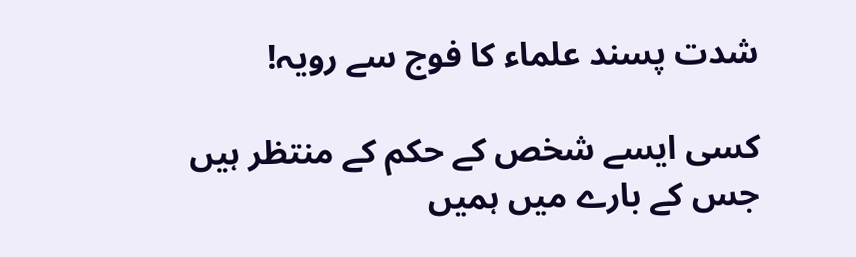شدت پسند علماء کا فوج سے رویہ!

کسی ایسے شخص کے حکم کے منتظر ہیں جس کے بارے میں ہمیں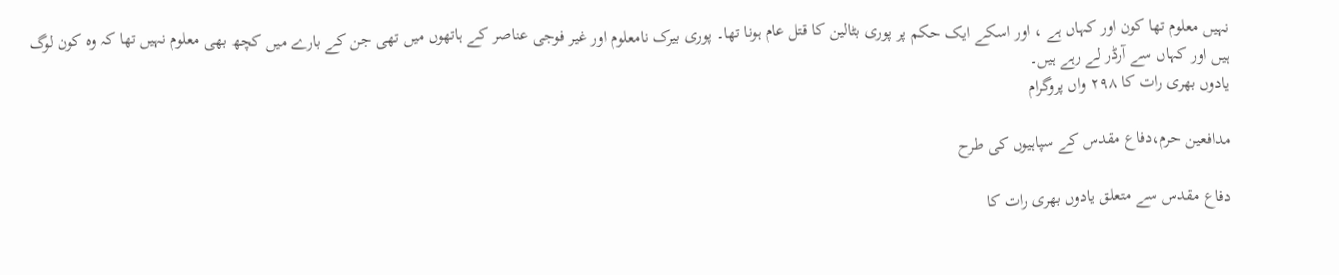نہیں معلوم تھا کون اور کہاں ہے ، اور اسکے ایک حکم پر پوری بٹالین کا قتل عام ہونا تھا۔ پوری بیرک نامعلوم اور غیر فوجی عناصر کے ہاتھوں میں تھی جن کے بارے میں کچھ بھی معلوم نہیں تھا کہ وہ کون لوگ ہیں اور کہاں سے آرڈر لے رہے ہیں۔
یادوں بھری رات کا ۲۹۸ واں پروگرام

مدافعین حرم،دفاع مقدس کے سپاہیوں کی طرح

دفاع مقدس سے متعلق یادوں بھری رات کا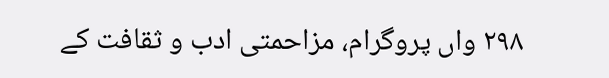۲۹۸ واں پروگرام، مزاحمتی ادب و ثقافت کے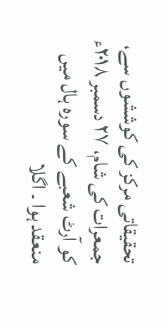تحقیقاتی مرکز کی کوششوں سے، جمعرات کی شام، ۲۷ دسمبر ۲۰۱۸ء کو آرٹ شعبے کے سورہ ہال میں منعقد ہوا ۔ اگلا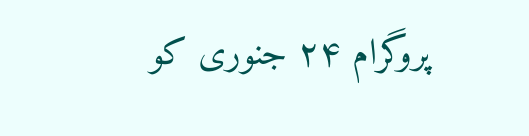پروگرام ۲۴ جنوری کو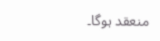منعقد ہوگا۔